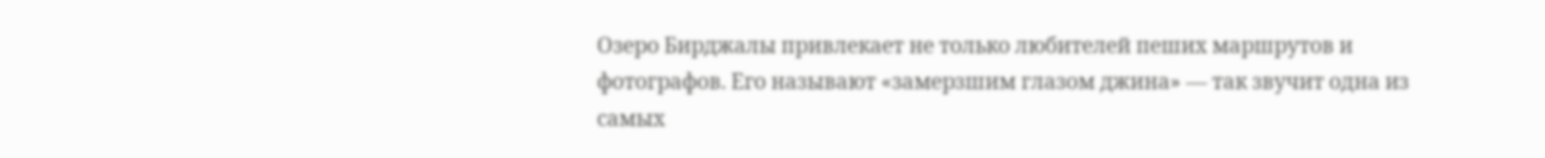Озеро Бирджалы привлекает не только любителей пеших маршрутов и фотографов. Его называют «замерзшим глазом джина» — так звучит одна из самых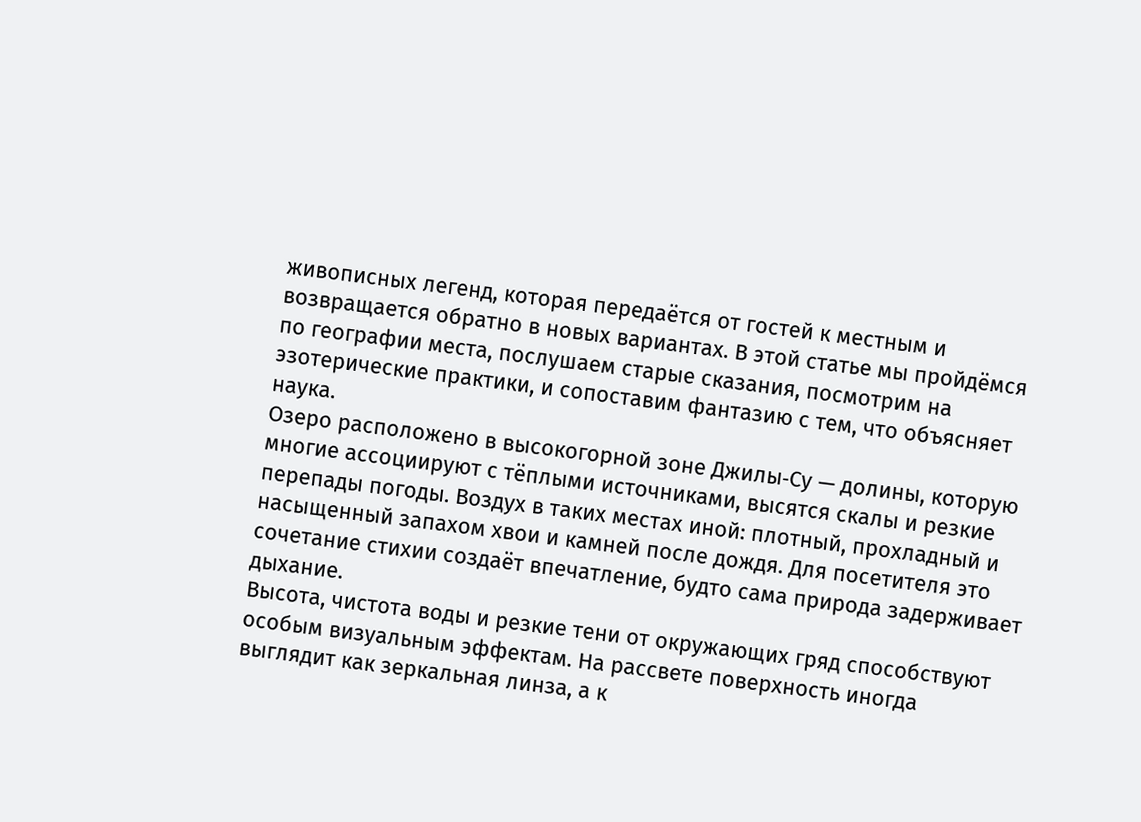живописных легенд, которая передаётся от гостей к местным и возвращается обратно в новых вариантах. В этой статье мы пройдёмся по географии места, послушаем старые сказания, посмотрим на эзотерические практики, и сопоставим фантазию с тем, что объясняет наука.
Озеро расположено в высокогорной зоне Джилы‑Су — долины, которую многие ассоциируют с тёплыми источниками, высятся скалы и резкие перепады погоды. Воздух в таких местах иной: плотный, прохладный и насыщенный запахом хвои и камней после дождя. Для посетителя это сочетание стихии создаёт впечатление, будто сама природа задерживает дыхание.
Высота, чистота воды и резкие тени от окружающих гряд способствуют особым визуальным эффектам. На рассвете поверхность иногда выглядит как зеркальная линза, а к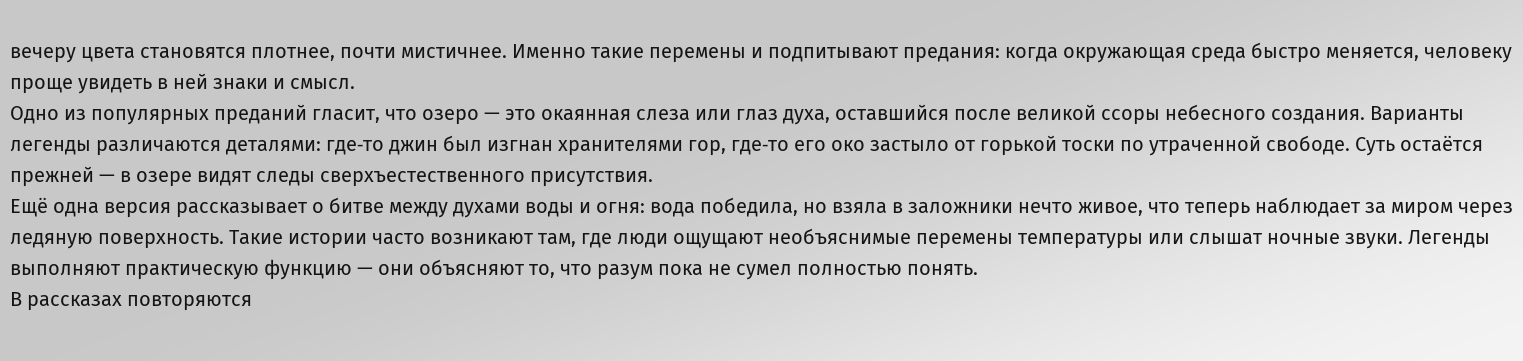вечеру цвета становятся плотнее, почти мистичнее. Именно такие перемены и подпитывают предания: когда окружающая среда быстро меняется, человеку проще увидеть в ней знаки и смысл.
Одно из популярных преданий гласит, что озеро — это окаянная слеза или глаз духа, оставшийся после великой ссоры небесного создания. Варианты легенды различаются деталями: где‑то джин был изгнан хранителями гор, где‑то его око застыло от горькой тоски по утраченной свободе. Суть остаётся прежней — в озере видят следы сверхъестественного присутствия.
Ещё одна версия рассказывает о битве между духами воды и огня: вода победила, но взяла в заложники нечто живое, что теперь наблюдает за миром через ледяную поверхность. Такие истории часто возникают там, где люди ощущают необъяснимые перемены температуры или слышат ночные звуки. Легенды выполняют практическую функцию — они объясняют то, что разум пока не сумел полностью понять.
В рассказах повторяются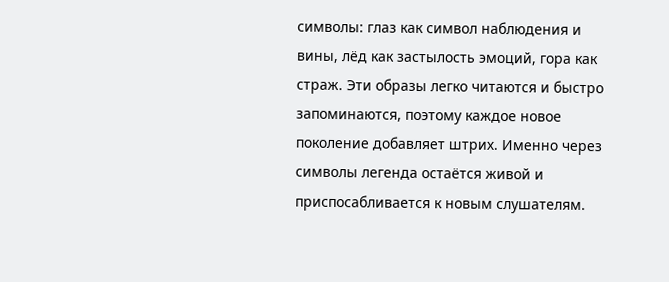символы: глаз как символ наблюдения и вины, лёд как застылость эмоций, гора как страж. Эти образы легко читаются и быстро запоминаются, поэтому каждое новое поколение добавляет штрих. Именно через символы легенда остаётся живой и приспосабливается к новым слушателям.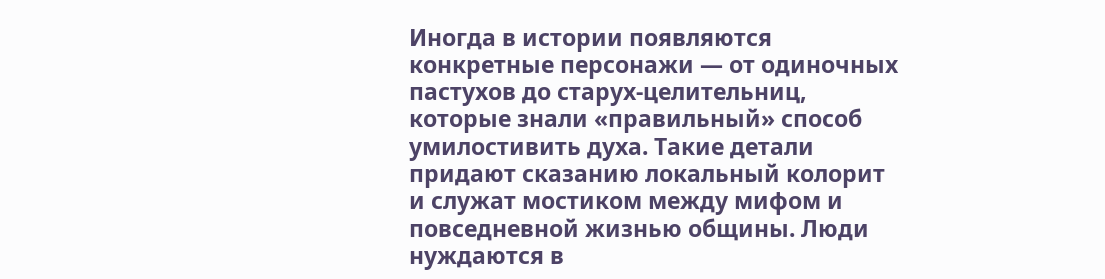Иногда в истории появляются конкретные персонажи — от одиночных пастухов до старух‑целительниц, которые знали «правильный» способ умилостивить духа. Такие детали придают сказанию локальный колорит и служат мостиком между мифом и повседневной жизнью общины. Люди нуждаются в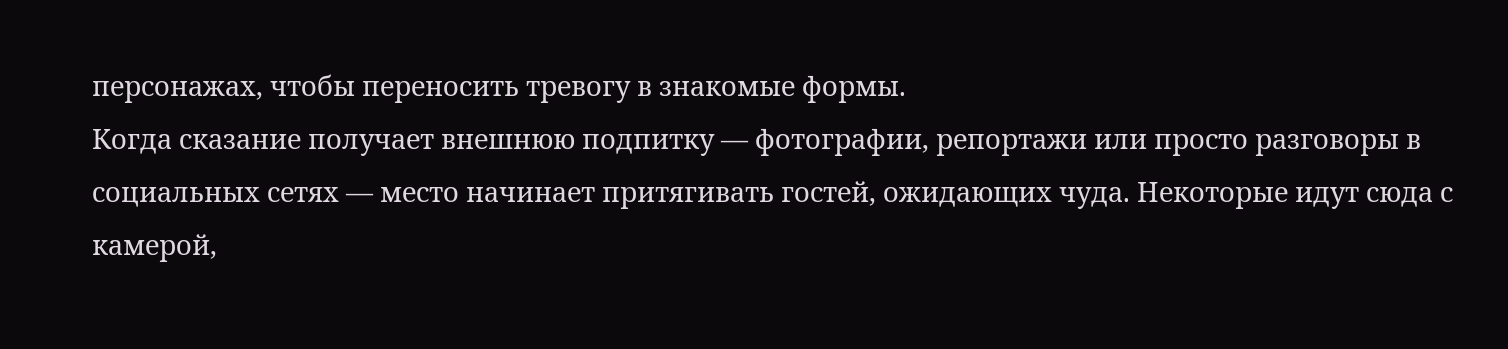персонажах, чтобы переносить тревогу в знакомые формы.
Когда сказание получает внешнюю подпитку — фотографии, репортажи или просто разговоры в социальных сетях — место начинает притягивать гостей, ожидающих чуда. Некоторые идут сюда с камерой,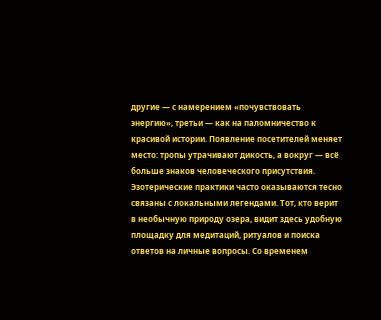другие — с намерением «почувствовать энергию», третьи — как на паломничество к красивой истории. Появление посетителей меняет место: тропы утрачивают дикость, а вокруг — всё больше знаков человеческого присутствия.
Эзотерические практики часто оказываются тесно связаны с локальными легендами. Тот, кто верит в необычную природу озера, видит здесь удобную площадку для медитаций, ритуалов и поиска ответов на личные вопросы. Со временем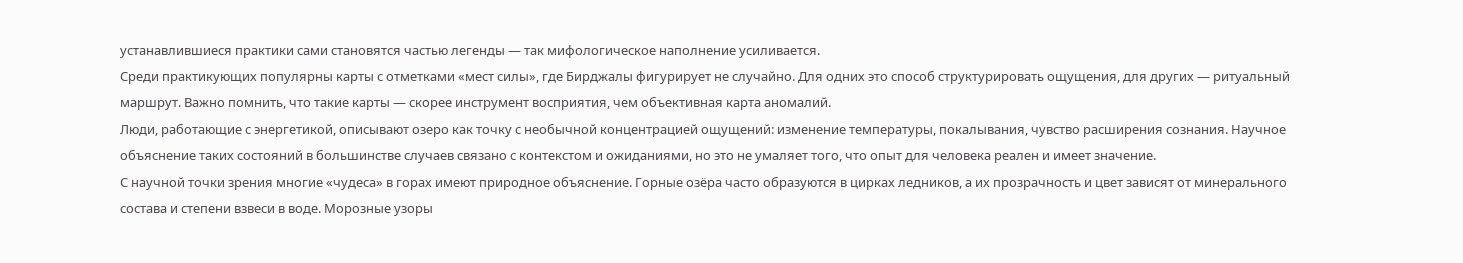устанавлившиеся практики сами становятся частью легенды — так мифологическое наполнение усиливается.
Среди практикующих популярны карты с отметками «мест силы», где Бирджалы фигурирует не случайно. Для одних это способ структурировать ощущения, для других — ритуальный маршрут. Важно помнить, что такие карты — скорее инструмент восприятия, чем объективная карта аномалий.
Люди, работающие с энергетикой, описывают озеро как точку с необычной концентрацией ощущений: изменение температуры, покалывания, чувство расширения сознания. Научное объяснение таких состояний в большинстве случаев связано с контекстом и ожиданиями, но это не умаляет того, что опыт для человека реален и имеет значение.
С научной точки зрения многие «чудеса» в горах имеют природное объяснение. Горные озёра часто образуются в цирках ледников, а их прозрачность и цвет зависят от минерального состава и степени взвеси в воде. Морозные узоры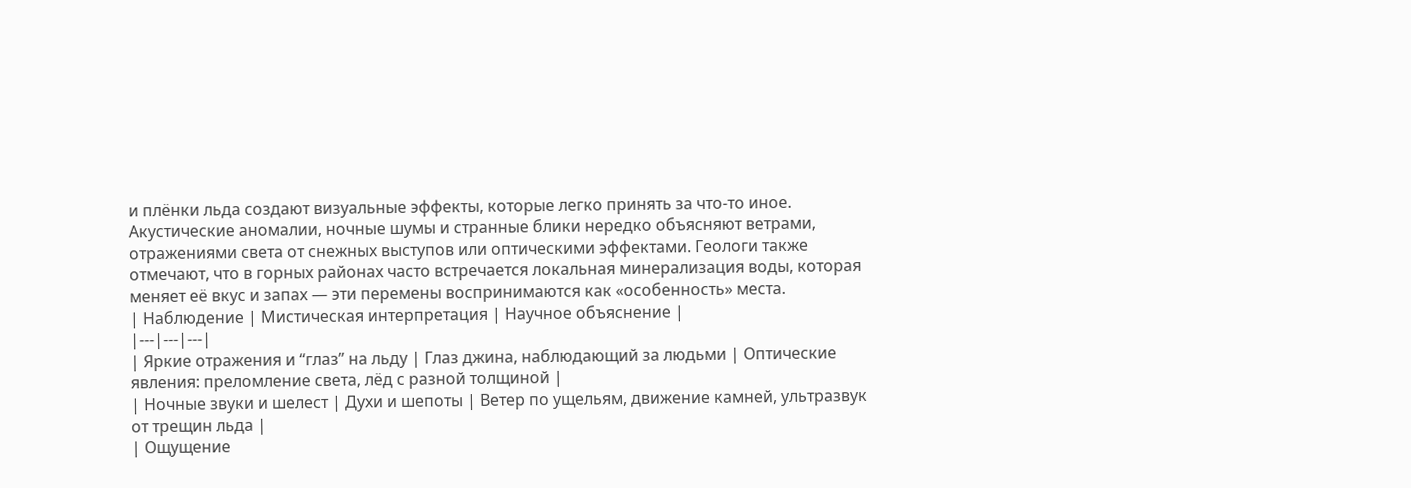и плёнки льда создают визуальные эффекты, которые легко принять за что‑то иное.
Акустические аномалии, ночные шумы и странные блики нередко объясняют ветрами, отражениями света от снежных выступов или оптическими эффектами. Геологи также отмечают, что в горных районах часто встречается локальная минерализация воды, которая меняет её вкус и запах — эти перемены воспринимаются как «особенность» места.
| Наблюдение | Мистическая интерпретация | Научное объяснение |
|---|---|---|
| Яркие отражения и “глаз” на льду | Глаз джина, наблюдающий за людьми | Оптические явления: преломление света, лёд с разной толщиной |
| Ночные звуки и шелест | Духи и шепоты | Ветер по ущельям, движение камней, ультразвук от трещин льда |
| Ощущение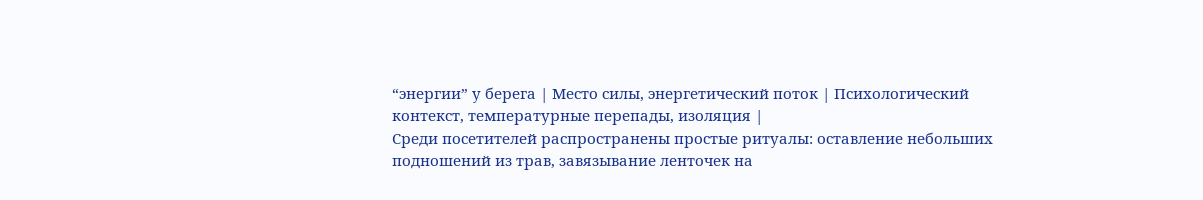“энергии” у берега | Место силы, энергетический поток | Психологический контекст, температурные перепады, изоляция |
Среди посетителей распространены простые ритуалы: оставление небольших подношений из трав, завязывание ленточек на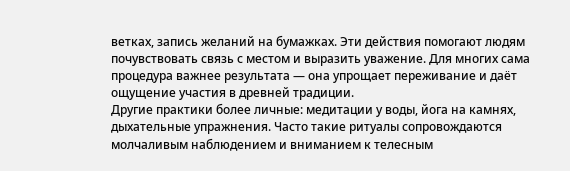ветках, запись желаний на бумажках. Эти действия помогают людям почувствовать связь с местом и выразить уважение. Для многих сама процедура важнее результата — она упрощает переживание и даёт ощущение участия в древней традиции.
Другие практики более личные: медитации у воды, йога на камнях, дыхательные упражнения. Часто такие ритуалы сопровождаются молчаливым наблюдением и вниманием к телесным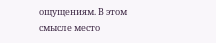ощущениям. В этом смысле место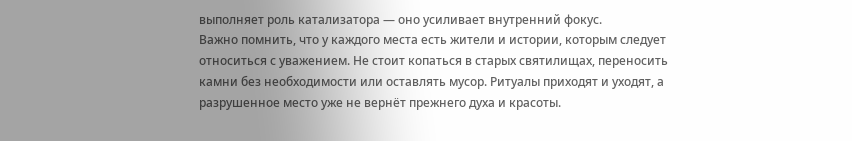выполняет роль катализатора — оно усиливает внутренний фокус.
Важно помнить, что у каждого места есть жители и истории, которым следует относиться с уважением. Не стоит копаться в старых святилищах, переносить камни без необходимости или оставлять мусор. Ритуалы приходят и уходят, а разрушенное место уже не вернёт прежнего духа и красоты.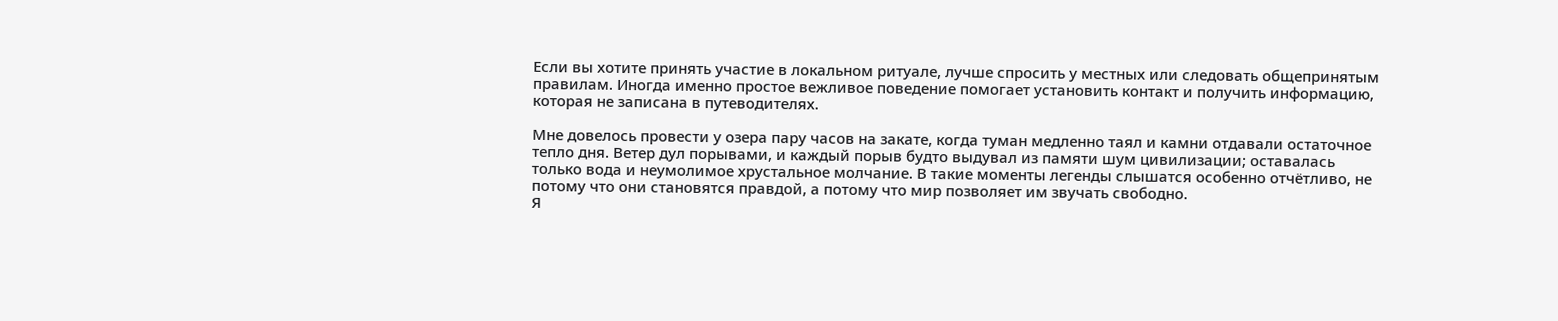Если вы хотите принять участие в локальном ритуале, лучше спросить у местных или следовать общепринятым правилам. Иногда именно простое вежливое поведение помогает установить контакт и получить информацию, которая не записана в путеводителях.

Мне довелось провести у озера пару часов на закате, когда туман медленно таял и камни отдавали остаточное тепло дня. Ветер дул порывами, и каждый порыв будто выдувал из памяти шум цивилизации; оставалась только вода и неумолимое хрустальное молчание. В такие моменты легенды слышатся особенно отчётливо, не потому что они становятся правдой, а потому что мир позволяет им звучать свободно.
Я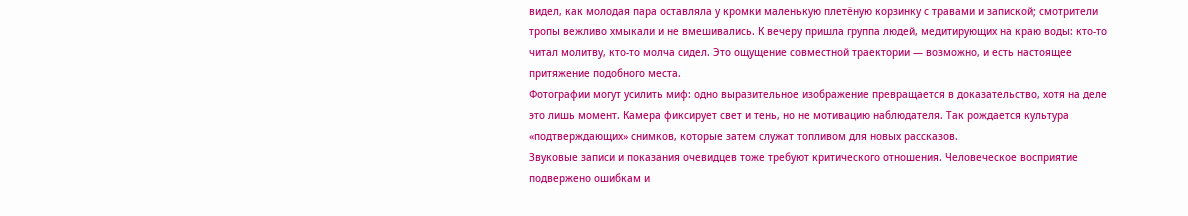видел, как молодая пара оставляла у кромки маленькую плетёную корзинку с травами и запиской; смотрители тропы вежливо хмыкали и не вмешивались. К вечеру пришла группа людей, медитирующих на краю воды: кто‑то читал молитву, кто‑то молча сидел. Это ощущение совместной траектории — возможно, и есть настоящее притяжение подобного места.
Фотографии могут усилить миф: одно выразительное изображение превращается в доказательство, хотя на деле это лишь момент. Камера фиксирует свет и тень, но не мотивацию наблюдателя. Так рождается культура «подтверждающих» снимков, которые затем служат топливом для новых рассказов.
Звуковые записи и показания очевидцев тоже требуют критического отношения. Человеческое восприятие подвержено ошибкам и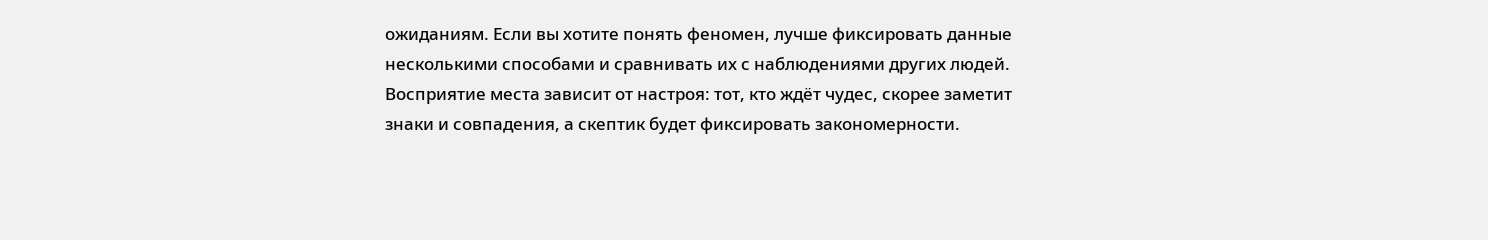ожиданиям. Если вы хотите понять феномен, лучше фиксировать данные несколькими способами и сравнивать их с наблюдениями других людей.
Восприятие места зависит от настроя: тот, кто ждёт чудес, скорее заметит знаки и совпадения, а скептик будет фиксировать закономерности.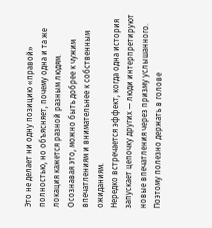Это не делает ни одну позицию «правой» полностью, но объясняет, почему одна и та же локация кажется разной разным людям. Осознавая это, можно быть добрее к чужим впечатлениям и внимательнее к собственным ожиданиям.
Нередко встречается эффект, когда одна история запускает цепочку других — люди интерпретируют новые впечатления через призму услышанного. Поэтому полезно держать в голове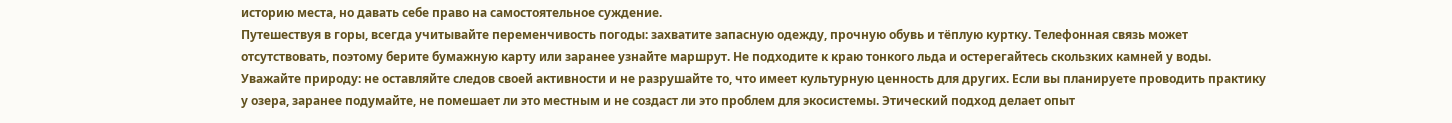историю места, но давать себе право на самостоятельное суждение.
Путешествуя в горы, всегда учитывайте переменчивость погоды: захватите запасную одежду, прочную обувь и тёплую куртку. Телефонная связь может отсутствовать, поэтому берите бумажную карту или заранее узнайте маршрут. Не подходите к краю тонкого льда и остерегайтесь скользких камней у воды.
Уважайте природу: не оставляйте следов своей активности и не разрушайте то, что имеет культурную ценность для других. Если вы планируете проводить практику у озера, заранее подумайте, не помешает ли это местным и не создаст ли это проблем для экосистемы. Этический подход делает опыт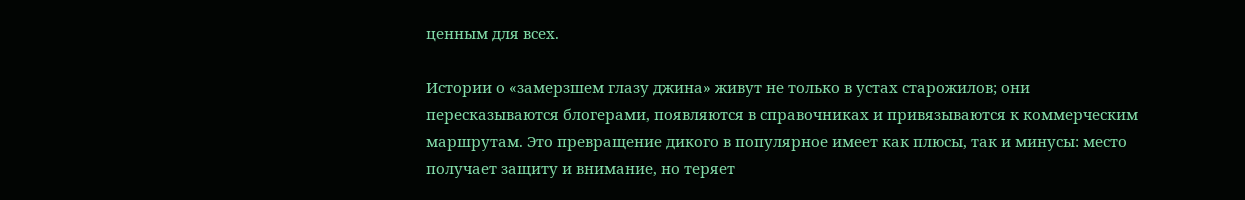ценным для всех.

Истории о «замерзшем глазу джина» живут не только в устах старожилов; они пересказываются блогерами, появляются в справочниках и привязываются к коммерческим маршрутам. Это превращение дикого в популярное имеет как плюсы, так и минусы: место получает защиту и внимание, но теряет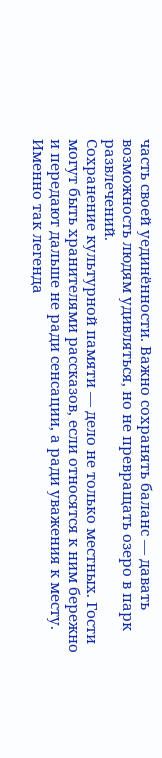часть своей уединённости. Важно сохранять баланс — давать возможность людям удивляться, но не превращать озеро в парк развлечений.
Сохранение культурной памяти — дело не только местных. Гости могут быть хранителями рассказов, если относятся к ним бережно и передают дальше не ради сенсации, а ради уважения к месту. Именно так легенда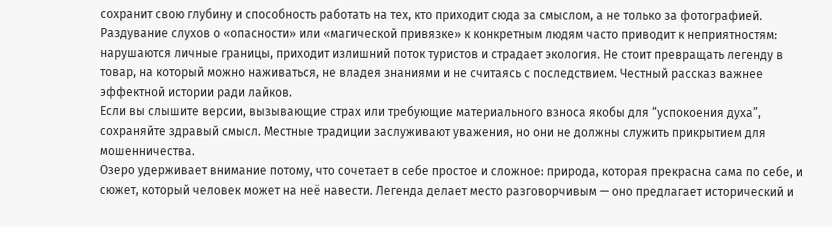сохранит свою глубину и способность работать на тех, кто приходит сюда за смыслом, а не только за фотографией.
Раздувание слухов о «опасности» или «магической привязке» к конкретным людям часто приводит к неприятностям: нарушаются личные границы, приходит излишний поток туристов и страдает экология. Не стоит превращать легенду в товар, на который можно наживаться, не владея знаниями и не считаясь с последствием. Честный рассказ важнее эффектной истории ради лайков.
Если вы слышите версии, вызывающие страх или требующие материального взноса якобы для “успокоения духа”, сохраняйте здравый смысл. Местные традиции заслуживают уважения, но они не должны служить прикрытием для мошенничества.
Озеро удерживает внимание потому, что сочетает в себе простое и сложное: природа, которая прекрасна сама по себе, и сюжет, который человек может на неё навести. Легенда делает место разговорчивым — оно предлагает исторический и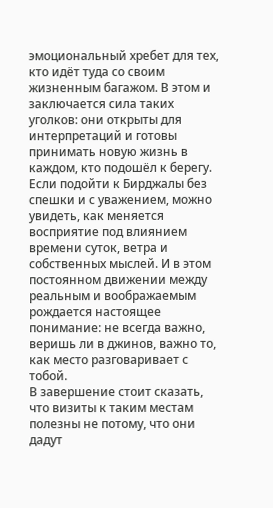эмоциональный хребет для тех, кто идёт туда со своим жизненным багажом. В этом и заключается сила таких уголков: они открыты для интерпретаций и готовы принимать новую жизнь в каждом, кто подошёл к берегу.
Если подойти к Бирджалы без спешки и с уважением, можно увидеть, как меняется восприятие под влиянием времени суток, ветра и собственных мыслей. И в этом постоянном движении между реальным и воображаемым рождается настоящее понимание: не всегда важно, веришь ли в джинов, важно то, как место разговаривает с тобой.
В завершение стоит сказать, что визиты к таким местам полезны не потому, что они дадут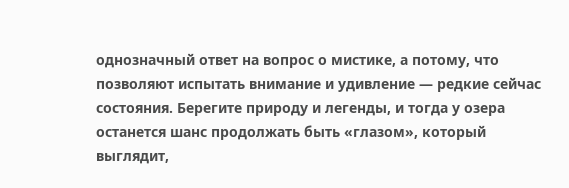однозначный ответ на вопрос о мистике, а потому, что позволяют испытать внимание и удивление — редкие сейчас состояния. Берегите природу и легенды, и тогда у озера останется шанс продолжать быть «глазом», который выглядит,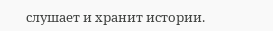слушает и хранит истории.